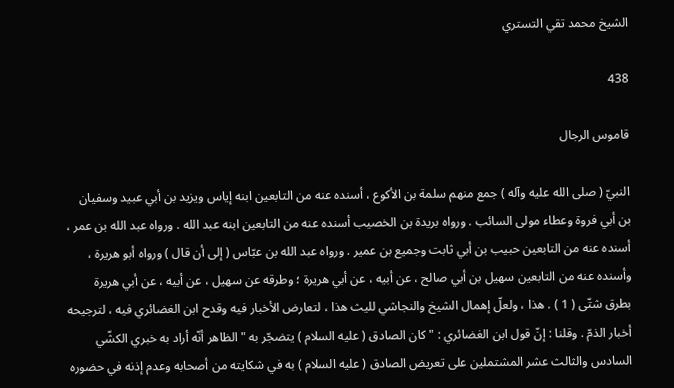الشيخ محمد تقي التستري

438

قاموس الرجال

النبيّ ( صلى الله عليه وآله ) جمع منهم سلمة بن الأكوع ، أسنده عنه من التابعين ابنه إياس ويزيد بن أبي عبيد وسفيان بن أبي فروة وعطاء مولى السائب . ورواه بريدة بن الخصيب أسنده عنه من التابعين ابنه عبد الله . ورواه عبد الله بن عمر ، أسنده عنه من التابعين حبيب بن أبي ثابت وجميع بن عمير . ورواه عبد الله بن عبّاس ( إلى أن قال ) ورواه أبو هريرة ، وأسنده عنه من التابعين سهيل بن أبي صالح ، عن أبيه ، عن أبي هريرة ؛ وطرقه عن سهيل ، عن أبيه ، عن أبي هريرة بطرق شتّى ( 1 ) . هذا ، ولعلّ إهمال الشيخ والنجاشي لليث هذا ، لتعارض الأخبار فيه وقدح ابن الغضائري فيه ، لترجيحه أخبار الذمّ . وقلنا : إنّ قول ابن الغضائري : " كان الصادق ( عليه السلام ) يتضجّر به " الظاهر أنّه أراد به خبري الكشّي السادس والثالث عشر المشتملين على تعريض الصادق ( عليه السلام ) به في شكايته من أصحابه وعدم إذنه في حضوره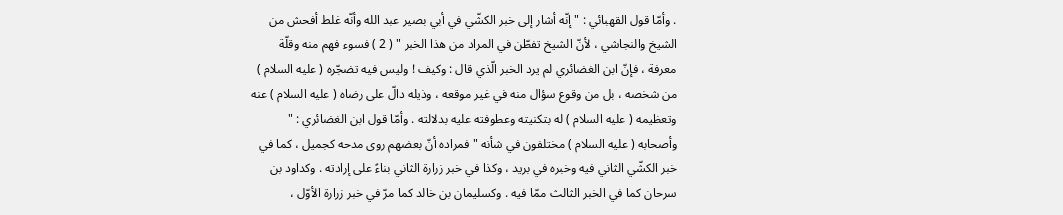. وأمّا قول القهبائي : " إنّه أشار إلى خبر الكشّي في أبي بصير عبد الله وأنّه غلط أفحش من الشيخ والنجاشي ، لأنّ الشيخ تفطّن في المراد من هذا الخبر " ( 2 ) فسوء فهم منه وقلّة معرفة ، فإنّ ابن الغضائري لم يرد الخبر الّذي قال : وكيف ! وليس فيه تضجّره ( عليه السلام ) من شخصه ، بل من وقوع سؤال منه في غير موقعه ، وذيله دالّ على رضاه ( عليه السلام ) عنه وتعظيمه ( عليه السلام ) له بتكنيته وعطوفته عليه بدلالته . وأمّا قول ابن الغضائري : " وأصحابه ( عليه السلام ) مختلفون في شأنه " فمراده أنّ بعضهم روى مدحه كجميل ، كما في خبر الكشّي الثاني فيه وخبره في بريد ، وكذا في خبر زرارة الثاني بناءً على إرادته . وكداود بن سرحان كما في الخبر الثالث ممّا فيه . وكسليمان بن خالد كما مرّ في خبر زرارة الأوّل ،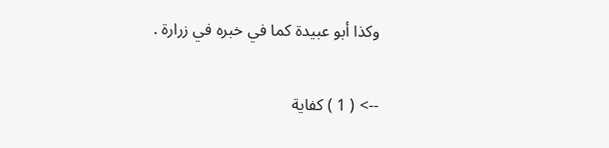وكذا أبو عبيدة كما في خبره في زرارة .

--> ( 1 ) كفاية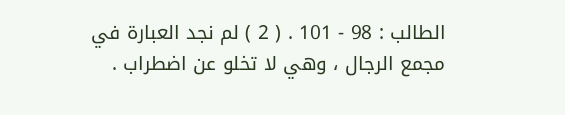الطالب : 98 - 101 . ( 2 ) لم نجد العبارة في مجمع الرجال ، وهي لا تخلو عن اضطراب .